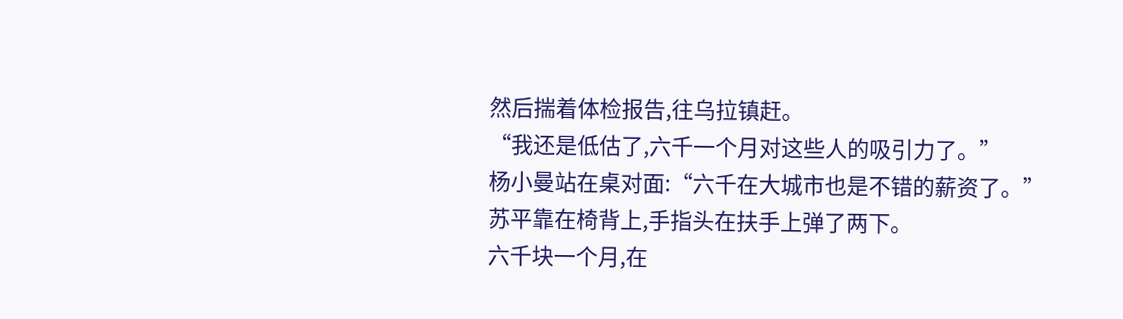然后揣着体检报告,往乌拉镇赶。
“我还是低估了,六千一个月对这些人的吸引力了。”
杨小曼站在桌对面:“六千在大城市也是不错的薪资了。”
苏平靠在椅背上,手指头在扶手上弹了两下。
六千块一个月,在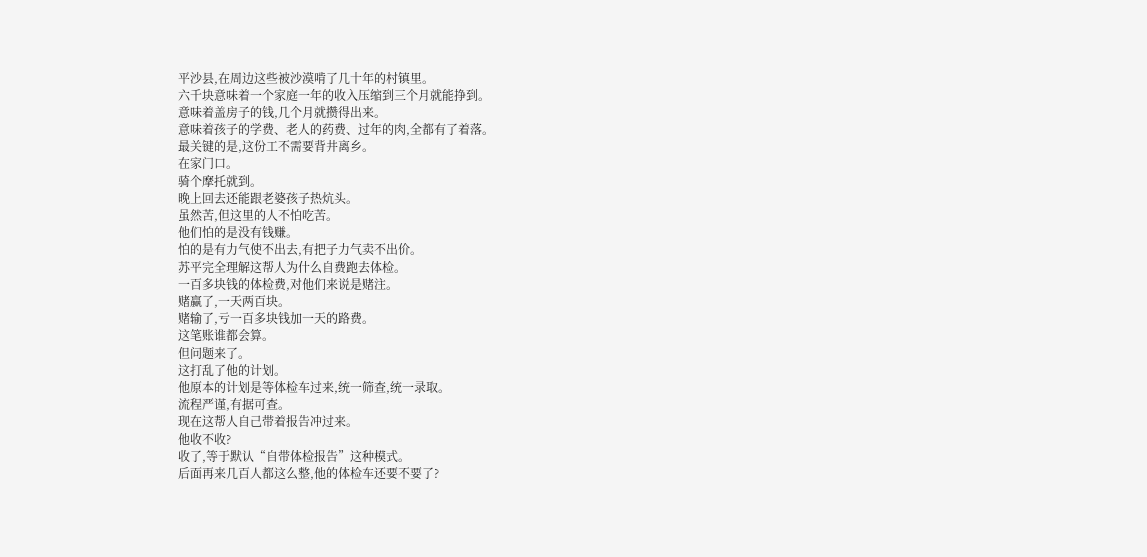平沙县,在周边这些被沙漠啃了几十年的村镇里。
六千块意味着一个家庭一年的收入压缩到三个月就能挣到。
意味着盖房子的钱,几个月就攒得出来。
意味着孩子的学费、老人的药费、过年的肉,全都有了着落。
最关键的是,这份工不需要背井离乡。
在家门口。
骑个摩托就到。
晚上回去还能跟老婆孩子热炕头。
虽然苦,但这里的人不怕吃苦。
他们怕的是没有钱赚。
怕的是有力气使不出去,有把子力气卖不出价。
苏平完全理解这帮人为什么自费跑去体检。
一百多块钱的体检费,对他们来说是赌注。
赌赢了,一天两百块。
赌输了,亏一百多块钱加一天的路费。
这笔账谁都会算。
但问题来了。
这打乱了他的计划。
他原本的计划是等体检车过来,统一筛查,统一录取。
流程严谨,有据可查。
现在这帮人自己带着报告冲过来。
他收不收?
收了,等于默认“自带体检报告”这种模式。
后面再来几百人都这么整,他的体检车还要不要了?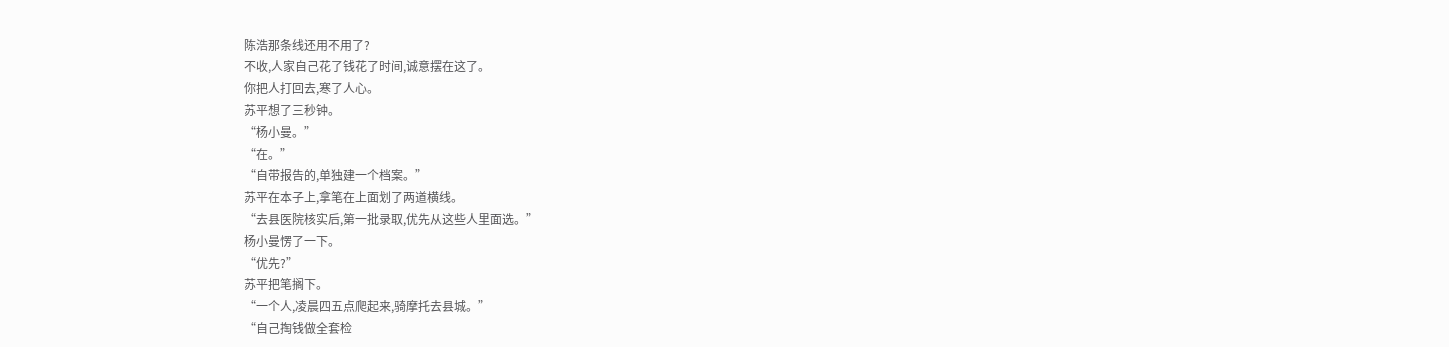陈浩那条线还用不用了?
不收,人家自己花了钱花了时间,诚意摆在这了。
你把人打回去,寒了人心。
苏平想了三秒钟。
“杨小曼。”
“在。”
“自带报告的,单独建一个档案。”
苏平在本子上,拿笔在上面划了两道横线。
“去县医院核实后,第一批录取,优先从这些人里面选。”
杨小曼愣了一下。
“优先?”
苏平把笔搁下。
“一个人,凌晨四五点爬起来,骑摩托去县城。”
“自己掏钱做全套检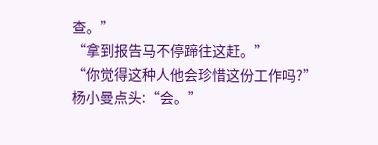查。”
“拿到报告马不停蹄往这赶。”
“你觉得这种人他会珍惜这份工作吗?”
杨小曼点头:“会。”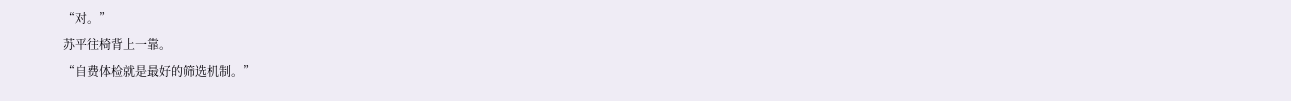“对。”
苏平往椅背上一靠。
“自费体检就是最好的筛选机制。”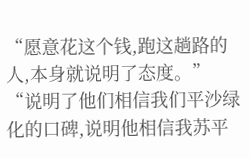“愿意花这个钱,跑这趟路的人,本身就说明了态度。”
“说明了他们相信我们平沙绿化的口碑,说明他相信我苏平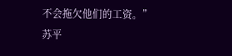不会拖欠他们的工资。”
苏平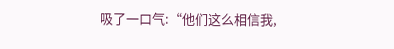吸了一口气:“他们这么相信我,